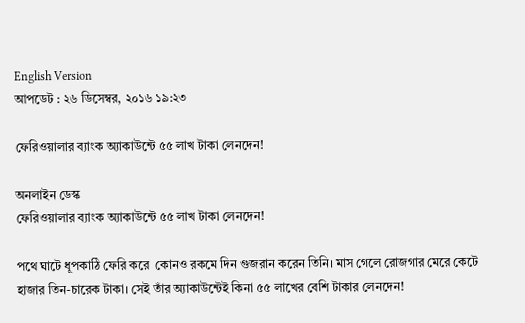English Version
আপডেট : ২৬ ডিসেম্বর, ২০১৬ ১৯:২৩

ফেরিওয়ালার ব্যাংক অ্যাকাউন্টে ৫৫ লাখ টাকা লেনদেন!

অনলাইন ডেস্ক
ফেরিওয়ালার ব্যাংক অ্যাকাউন্টে ৫৫ লাখ টাকা লেনদেন!

পথে ঘাটে ধূপকাঠি ফেরি করে  কোনও রকমে দিন গুজরান করেন তিনি। মাস গেলে রোজগার মেরে কেটে হাজার তিন-চারেক টাকা। সেই তাঁর অ্যাকাউন্টেই কিনা ৫৫ লাখের বেশি টাকার লেনদেন!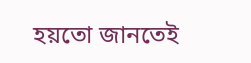হয়তো জানতেই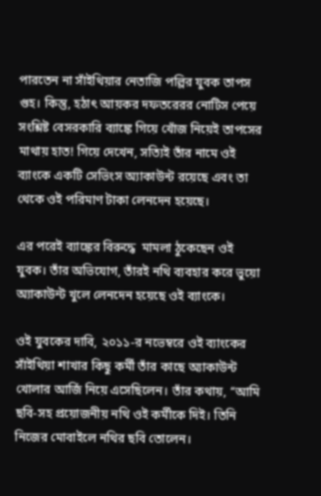পারতেন না সাঁইথিয়ার নেতাজি পল্লির যুবক তাপস গুহ। কিন্তু, হঠাৎ আয়কর দফতরেরর নোটিস পেয়ে সংশ্লিষ্ট বেসরকারি ব্যাঙ্কে গিয়ে খোঁজ নিয়েই তাপসের মাথায় হাত! গিয়ে দেখেন, সত্যিই তাঁর নামে ওই ব্যাংকে একটি সেভিংস অ্যাকাউন্ট রয়েছে এবং তা থেকে ওই পরিমাণ টাকা লেনদেন হয়েছে।

এর পরেই ব্যাঙ্কের বিরুদ্ধে  মামলা ঠুকেছেন ওই যুবক। তাঁর অভিযোগ, তাঁরই নথি ব্যবহার করে ভুয়ো অ্যাকাউন্ট খুলে লেনদেন হয়েছে ওই ব্যাংকে।

ওই যুবকের দাবি, ২০১১-র নভেম্বরে ওই ব্যাংকের সাঁইথিয়া শাখার কিছু কর্মী তাঁর কাছে অ্যাকাউন্ট খোলার আর্জি নিয়ে এসেছিলেন। তাঁর কথায়, ‘‘আমি ছবি-সহ প্রয়োজনীয় নথি ওই কর্মীকে দিই। তিনি নিজের মোবাইলে নথির ছবি তোলেন।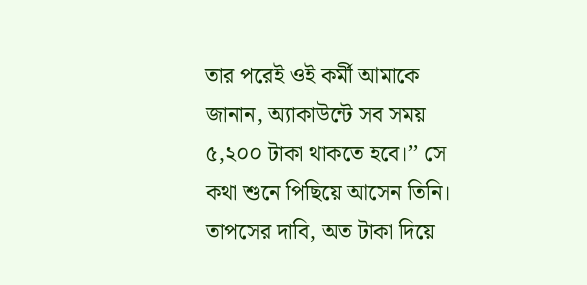তার পরেই ওই কর্মী আমাকে জানান, অ্যাকাউন্টে সব সময় ৫,২০০ টাকা থাকতে হবে।’’ সে কথা শুনে পিছিয়ে আসেন তিনি। তাপসের দাবি, অত টাকা দিয়ে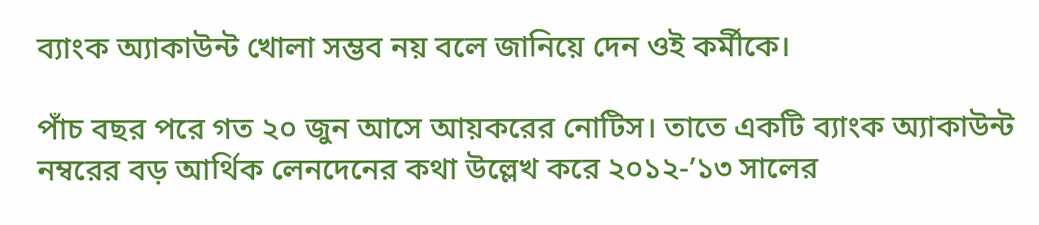ব্যাংক অ্যাকাউন্ট খোলা সম্ভব নয় বলে জানিয়ে দেন ওই কর্মীকে।

পাঁচ বছর পরে গত ২০ জুন আসে আয়করের নোটিস। তাতে একটি ব্যাংক অ্যাকাউন্ট নম্বরের বড় আর্থিক লেনদেনের কথা উল্লেখ করে ২০১২-’১৩ সালের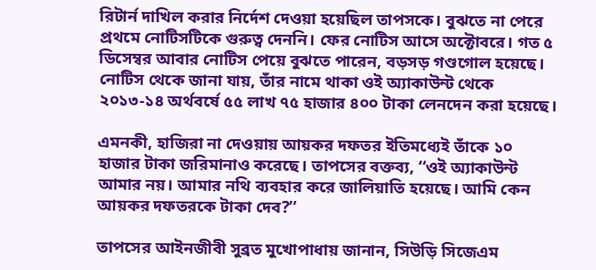রিটার্ন দাখিল করার নির্দেশ দেওয়া হয়েছিল তাপসকে। বুঝতে না পেরে প্রথমে নোটিসটিকে গুরুত্ব দেননি। ফের নোটিস আসে অক্টোবরে। গত ৫ ডিসেম্বর আবার নোটিস পেয়ে বুঝতে পারেন, বড়সড় গণ্ডগোল হয়েছে। নোটিস থেকে জানা যায়, তাঁর নামে থাকা ওই অ্যাকাউন্ট থেকে ২০১৩-১৪ অর্থবর্ষে ৫৫ লাখ ৭৫ হাজার ৪০০ টাকা লেনদেন করা হয়েছে।

এমনকী, হাজিরা না দেওয়ায় আয়কর দফতর ইতিমধ্যেই তাঁকে ১০ হাজার টাকা জরিমানাও করেছে। তাপসের বক্তব্য, ‘‘ওই অ্যাকাউন্ট আমার নয়। আমার নথি ব্যবহার করে জালিয়াতি হয়েছে। আমি কেন আয়কর দফতরকে টাকা দেব?’’

তাপসের আইনজীবী সুব্রত মুখোপাধায় জানান, সিউড়ি সিজেএম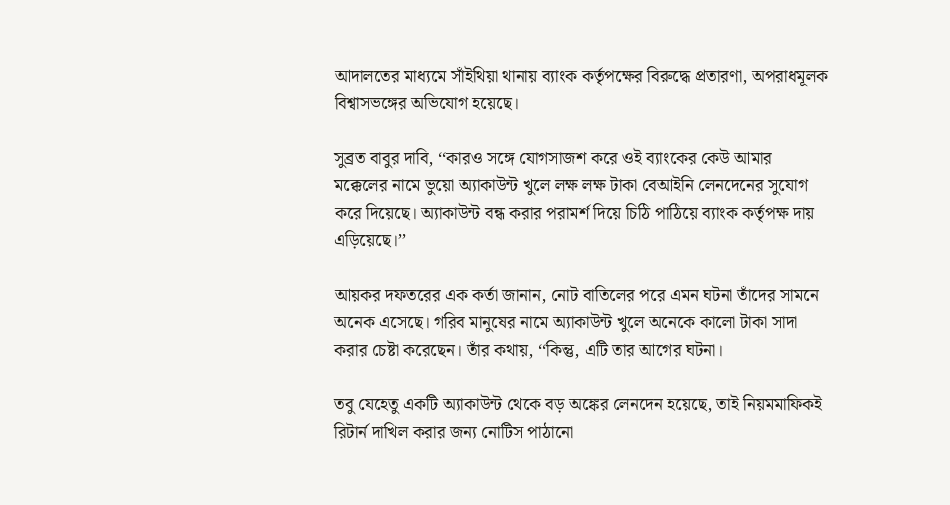আদালতের মাধ্যমে সাঁইথিয়া থানায় ব্যাংক কর্তৃপক্ষের বিরুদ্ধে প্রতারণা, অপরাধমূলক বিশ্বাসভঙ্গের অভিযোগ হয়েছে।

সুব্রত বাবুর দাবি, ‘‘কারও সঙ্গে যোগসাজশ করে ওই ব্যাংকের কেউ আমার মক্কেলের নামে ভুয়ো অ্যাকাউন্ট খুলে লক্ষ লক্ষ টাকা বেআইনি লেনদেনের সুযোগ করে দিয়েছে। অ্যাকাউন্ট বন্ধ করার পরামর্শ দিয়ে চিঠি পাঠিয়ে ব্যাংক কর্তৃপক্ষ দায় এড়িয়েছে।’’

আয়কর দফতরের এক কর্তা জানান, নোট বাতিলের পরে এমন ঘটনা তাঁদের সামনে অনেক এসেছে। গরিব মানুষের নামে অ্যাকাউন্ট খুলে অনেকে কালো টাকা সাদা করার চেষ্টা করেছেন। তাঁর কথায়, ‘‘কিন্তু, এটি তার আগের ঘটনা।

তবু যেহেতু একটি অ্যাকাউন্ট থেকে বড় অঙ্কের লেনদেন হয়েছে, তাই নিয়মমাফিকই রিটার্ন দাখিল করার জন্য নোটিস পাঠানো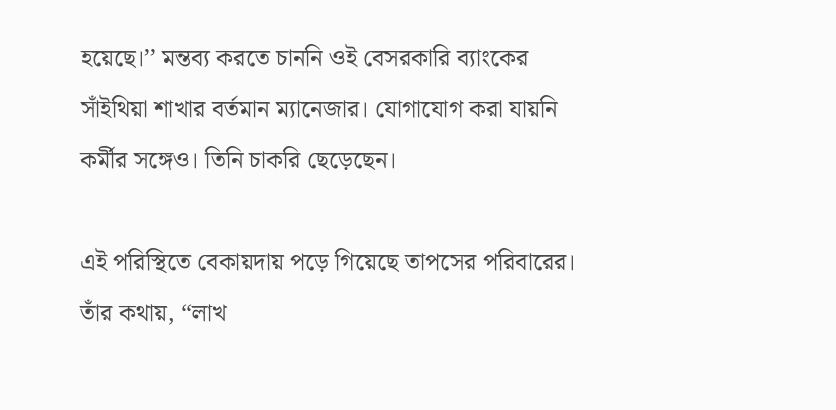হয়েছে।’’ মন্তব্য করতে চাননি ওই বেসরকারি ব্যাংকের সাঁইথিয়া শাখার বর্তমান ম্যানেজার। যোগাযোগ করা যায়নি কর্মীর সঙ্গেও। তিনি চাকরি ছেড়েছেন।

এই পরিস্থিতে বেকায়দায় পড়ে গিয়েছে তাপসের পরিবারের। তাঁর কথায়, ‘‘লাখ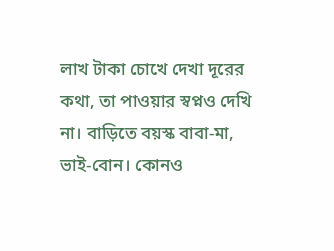লাখ টাকা চোখে দেখা দূরের কথা, তা পাওয়ার স্বপ্নও দেখি না। বাড়িতে বয়স্ক বাবা-মা, ভাই-বোন। কোনও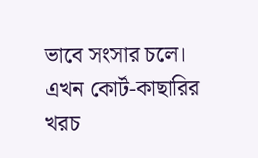ভাবে সংসার চলে। এখন কোর্ট-কাছারির খরচ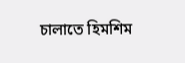চালাতে হিমশিম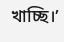খাচ্ছি।’